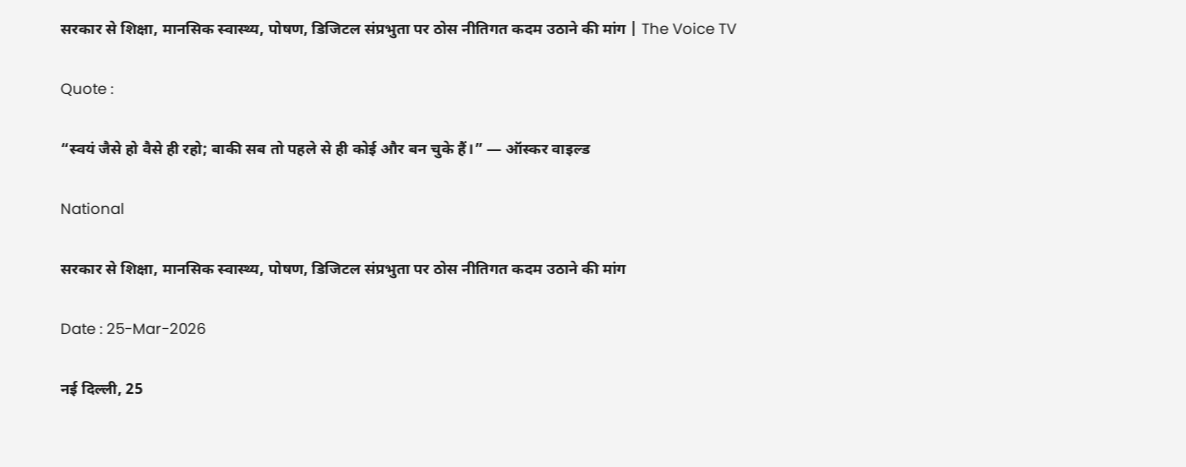सरकार से शिक्षा, मानसिक स्वास्थ्य, पोषण, डिजिटल संप्रभुता पर ठोस नीतिगत कदम उठाने की मांग | The Voice TV

Quote :

“स्वयं जैसे हो वैसे ही रहो; बाकी सब तो पहले से ही कोई और बन चुके हैं।” ― ऑस्कर वाइल्ड

National

सरकार से शिक्षा, मानसिक स्वास्थ्य, पोषण, डिजिटल संप्रभुता पर ठोस नीतिगत कदम उठाने की मांग

Date : 25-Mar-2026

नई दिल्ली, 25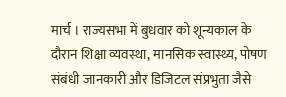मार्च । राज्यसभा में बुधवार को शून्यकाल के दौरान शिक्षा व्यवस्था, मानसिक स्वास्थ्य, पोषण संबंधी जानकारी और डिजिटल संप्रभुता जैसे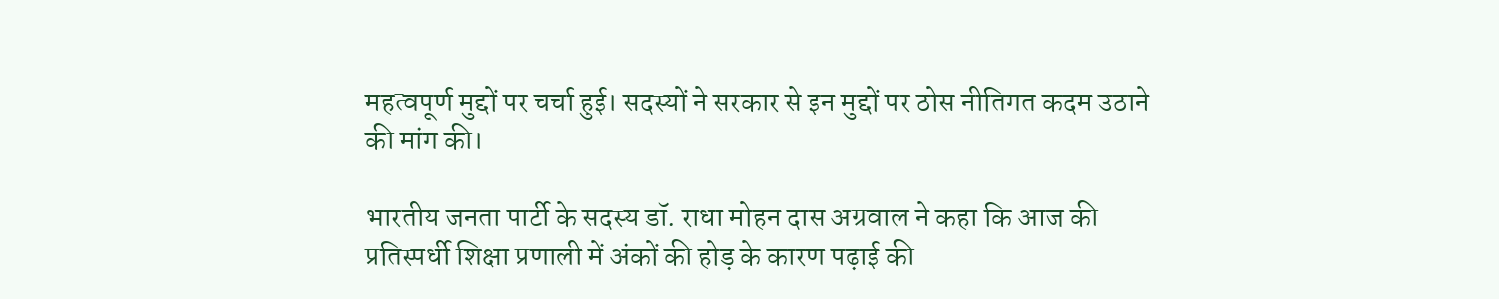महत्वपूर्ण मुद्दों पर चर्चा हुई। सदस्यों ने सरकार से इन मुद्दों पर ठोस नीतिगत कदम उठाने की मांग की।

भारतीय जनता पार्टी के सदस्य डॉ. राधा मोहन दास अग्रवाल ने कहा कि आज की प्रतिस्पर्धी शिक्षा प्रणाली में अंकों की होड़ के कारण पढ़ाई की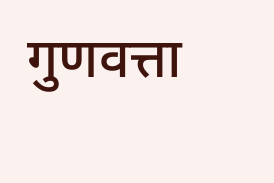गुणवत्ता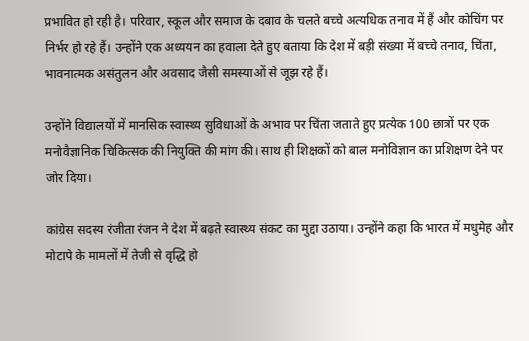प्रभावित हो रही है। परिवार, स्कूल और समाज के दबाव के चलते बच्चे अत्यधिक तनाव में हैं और कोचिंग पर निर्भर हो रहे हैं। उन्होंने एक अध्ययन का हवाला देते हुए बताया कि देश में बड़ी संख्या में बच्चे तनाव, चिंता, भावनात्मक असंतुलन और अवसाद जैसी समस्याओं से जूझ रहे हैं।

उन्होंने विद्यालयों में मानसिक स्वास्थ्य सुविधाओं के अभाव पर चिंता जताते हुए प्रत्येक 100 छात्रों पर एक मनोवैज्ञानिक चिकित्सक की नियुक्ति की मांग की। साथ ही शिक्षकों को बाल मनोविज्ञान का प्रशिक्षण देने पर जोर दिया।

कांग्रेस सदस्य रंजीता रंजन ने देश में बढ़ते स्वास्थ्य संकट का मुद्दा उठाया। उन्होंने कहा कि भारत में मधुमेह और मोटापे के मामलों में तेजी से वृद्धि हो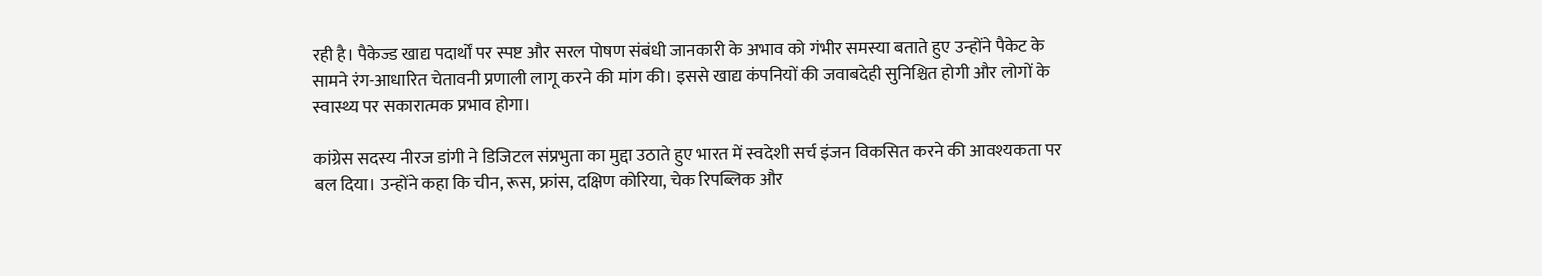रही है। पैकेज्ड खाद्य पदार्थों पर स्पष्ट और सरल पोषण संबंधी जानकारी के अभाव को गंभीर समस्या बताते हुए उन्होंने पैकेट के सामने रंग-आधारित चेतावनी प्रणाली लागू करने की मांग की। इससे खाद्य कंपनियों की जवाबदेही सुनिश्चित होगी और लोगों के स्वास्थ्य पर सकारात्मक प्रभाव होगा।

कांग्रेस सदस्य नीरज डांगी ने डिजिटल संप्रभुता का मुद्दा उठाते हुए भारत में स्वदेशी सर्च इंजन विकसित करने की आवश्यकता पर बल दिया। उन्होंने कहा कि चीन, रूस, फ्रांस, दक्षिण कोरिया, चेक रिपब्लिक और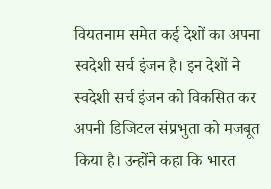वियतनाम समेत कई देशों का अपना स्वदेशी सर्च इंजन है। इन देशों ने स्वदेशी सर्च इंजन को विकसित कर अपनी डिजिटल संप्रभुता को मजबूत किया है। उन्होंने कहा कि भारत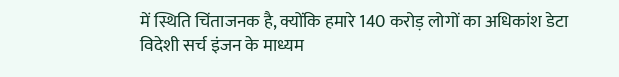में स्थिति चिंताजनक है, क्योंकि हमारे 140 करोड़ लोगों का अधिकांश डेटा विदेशी सर्च इंजन के माध्यम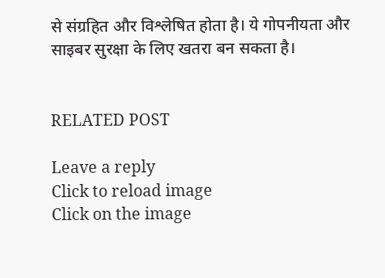से संग्रहित और विश्लेषित होता है। ये गोपनीयता और साइबर सुरक्षा के लिए खतरा बन सकता है।


RELATED POST

Leave a reply
Click to reload image
Click on the image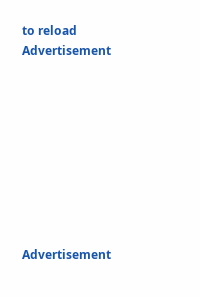to reload
Advertisement









Advertisement